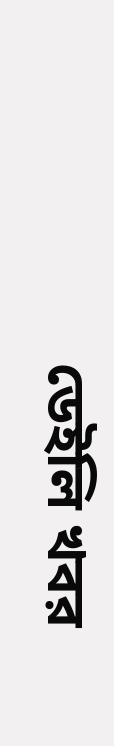ডেইলি খবর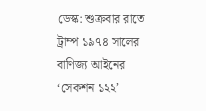ডেস্ক: শুক্রবার রাতে ট্রাম্প ১৯৭৪ সালের বাণিজ্য আইনের ‘সেকশন ১২২’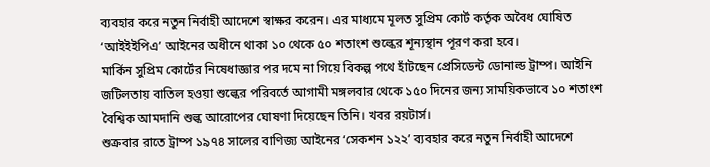ব্যবহার করে নতুন নির্বাহী আদেশে স্বাক্ষর করেন। এর মাধ্যমে মূলত সুপ্রিম কোর্ট কর্তৃক অবৈধ ঘোষিত ‘আইইইপিএ’ আইনের অধীনে থাকা ১০ থেকে ৫০ শতাংশ শুল্কের শূন্যস্থান পূরণ করা হবে।
মার্কিন সুপ্রিম কোর্টের নিষেধাজ্ঞার পর দমে না গিয়ে বিকল্প পথে হাঁটছেন প্রেসিডেন্ট ডোনাল্ড ট্রাম্প। আইনি জটিলতায় বাতিল হওয়া শুল্কের পরিবর্তে আগামী মঙ্গলবার থেকে ১৫০ দিনের জন্য সাময়িকভাবে ১০ শতাংশ বৈশ্বিক আমদানি শুল্ক আরোপের ঘোষণা দিয়েছেন তিনি। খবর রয়টার্স।
শুক্রবার রাতে ট্রাম্প ১৯৭৪ সালের বাণিজ্য আইনের ‘সেকশন ১২২’ ব্যবহার করে নতুন নির্বাহী আদেশে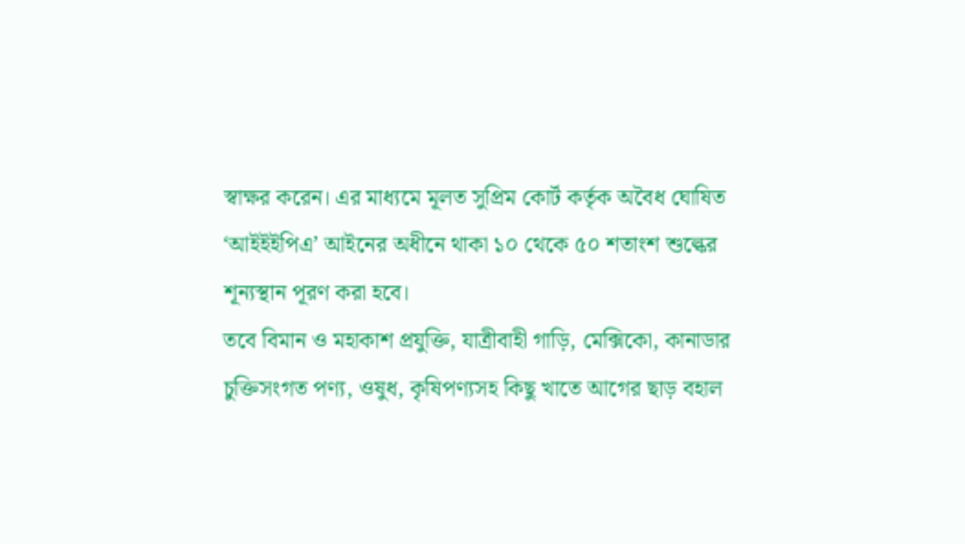স্বাক্ষর করেন। এর মাধ্যমে মূলত সুপ্রিম কোর্ট কর্তৃক অবৈধ ঘোষিত ‘আইইইপিএ’ আইনের অধীনে থাকা ১০ থেকে ৫০ শতাংশ শুল্কের শূন্যস্থান পূরণ করা হবে।
তবে বিমান ও মহাকাশ প্রযুক্তি, যাত্রীবাহী গাড়ি, মেক্সিকো, কানাডার চুক্তিসংগত পণ্য, ওষুধ, কৃষিপণ্যসহ কিছু খাতে আগের ছাড় বহাল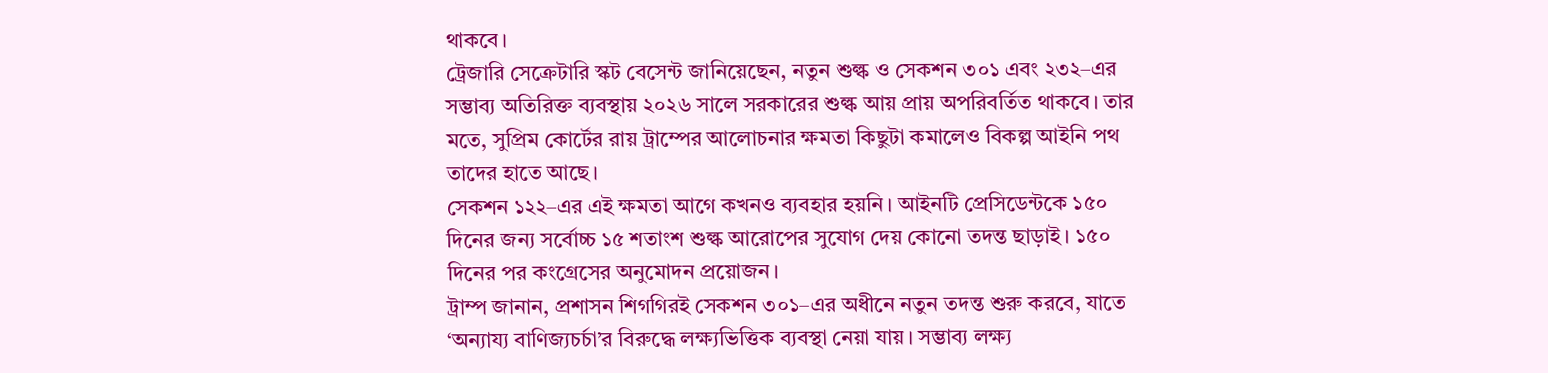থাকবে।
ট্রেজারি সেক্রেটারি স্কট বেসেন্ট জানিয়েছেন, নতুন শুল্ক ও সেকশন ৩০১ এবং ২৩২–এর সম্ভাব্য অতিরিক্ত ব্যবস্থায় ২০২৬ সালে সরকারের শুল্ক আয় প্রায় অপরিবর্তিত থাকবে। তার মতে, সুপ্রিম কোর্টের রায় ট্রাম্পের আলোচনার ক্ষমতা কিছুটা কমালেও বিকল্প আইনি পথ তাদের হাতে আছে।
সেকশন ১২২–এর এই ক্ষমতা আগে কখনও ব্যবহার হয়নি। আইনটি প্রেসিডেন্টকে ১৫০ দিনের জন্য সর্বোচ্চ ১৫ শতাংশ শুল্ক আরোপের সুযোগ দেয় কোনো তদন্ত ছাড়াই। ১৫০ দিনের পর কংগ্রেসের অনুমোদন প্রয়োজন।
ট্রাম্প জানান, প্রশাসন শিগগিরই সেকশন ৩০১–এর অধীনে নতুন তদন্ত শুরু করবে, যাতে ‘অন্যায্য বাণিজ্যচর্চা’র বিরুদ্ধে লক্ষ্যভিত্তিক ব্যবস্থা নেয়া যায়। সম্ভাব্য লক্ষ্য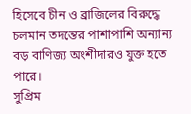হিসেবে চীন ও ব্রাজিলের বিরুদ্ধে চলমান তদন্তের পাশাপাশি অন্যান্য বড় বাণিজ্য অংশীদারও যুক্ত হতে পারে।
সুপ্রিম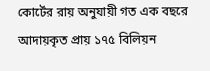কোর্টের রায় অনুযায়ী গত এক বছরে আদায়কৃত প্রায় ১৭৫ বিলিয়ন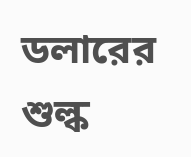ডলারের শুল্ক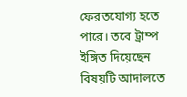ফেরতযোগ্য হতে পারে। তবে ট্রাম্প ইঙ্গিত দিয়েছেন বিষয়টি আদালতে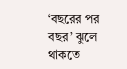‘বছরের পর বছর’ ঝুলে থাকতে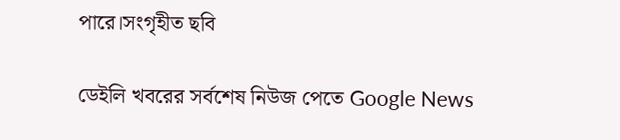পারে।সংগৃহীত ছবি

ডেইলি খবরের সর্বশেষ নিউজ পেতে Google News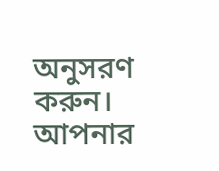অনুসরণ করুন।
আপনার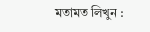মতামত লিখুন :